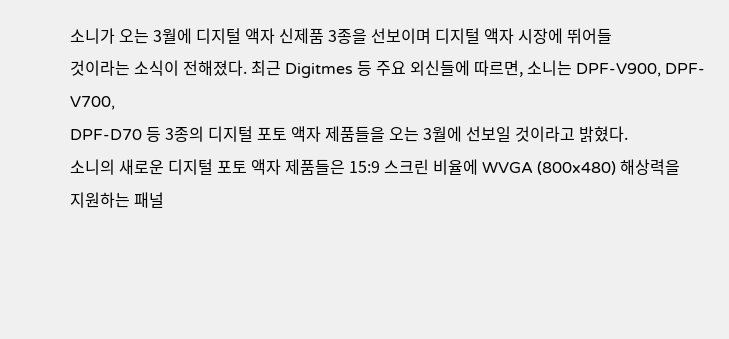소니가 오는 3월에 디지털 액자 신제품 3종을 선보이며 디지털 액자 시장에 뛰어들
것이라는 소식이 전해졌다. 최근 Digitmes 등 주요 외신들에 따르면, 소니는 DPF-V900, DPF-V700,
DPF-D70 등 3종의 디지털 포토 액자 제품들을 오는 3월에 선보일 것이라고 밝혔다.
소니의 새로운 디지털 포토 액자 제품들은 15:9 스크린 비율에 WVGA (800x480) 해상력을
지원하는 패널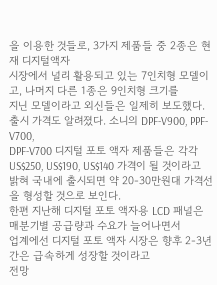을 이용한 것들로, 3가지 제품들 중 2종은 현재 디지털액자
시장에서 널리 활용되고 있는 7인치형 모델이고, 나머지 다른 1종은 9인치형 크기를
지닌 모델이라고 외신들은 일제히 보도했다.
출시 가격도 알려졌다. 소니의 DPF-V900, PPF-V700,
DPF-V700 디지털 포토 액자 제품들은 각각 US$250, US$190, US$140 가격이 될 것이라고
밝혀 국내에 출시되면 약 20-30만원대 가격선을 형성할 것으로 보인다.
한편 지난해 디지털 포토 액자용 LCD 패널은 매분기별 공급량과 수요가 늘어나면서
업계에선 디지털 포토 액자 시장은 향후 2-3년간은 급속하게 성장할 것이라고
전망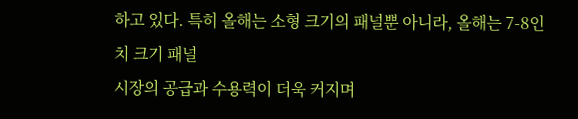하고 있다. 특히 올해는 소형 크기의 패널뿐 아니라, 올해는 7-8인치 크기 패널
시장의 공급과 수용력이 더욱 커지며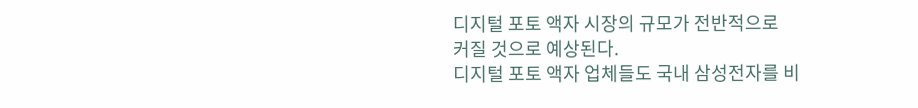디지털 포토 액자 시장의 규모가 전반적으로
커질 것으로 예상된다.
디지털 포토 액자 업체들도 국내 삼성전자를 비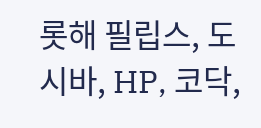롯해 필립스, 도시바, HP, 코닥,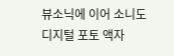뷰소닉에 이어 소니도
디지털 포토 액자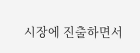시장에 진출하면서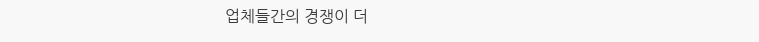업체들간의 경쟁이 더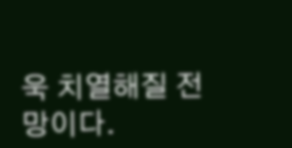욱 치열해질 전망이다.